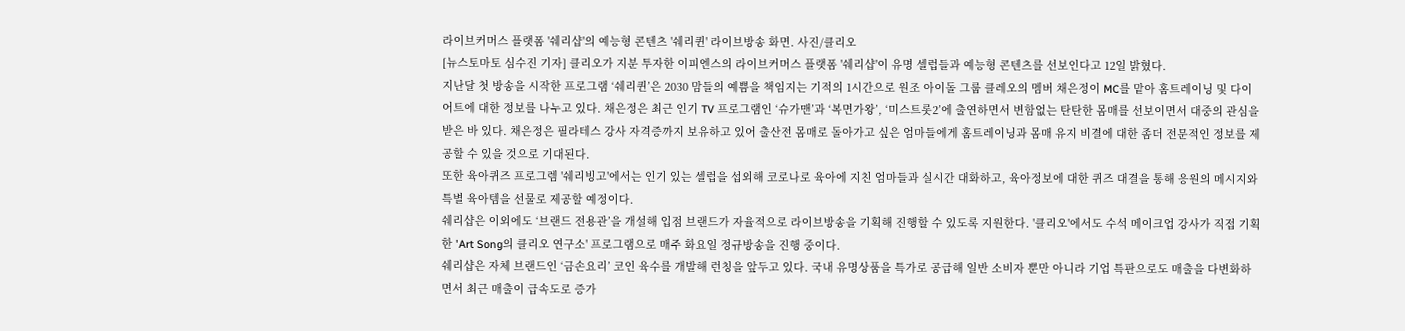라이브커머스 플랫폼 '쉐리샵'의 예능형 콘텐츠 '쉐리퀸' 라이브방송 화면. 사진/클리오
[뉴스토마토 심수진 기자] 클리오가 지분 투자한 이피엔스의 라이브커머스 플랫폼 '쉐리샵'이 유명 셀럽들과 예능형 콘텐츠를 선보인다고 12일 밝혔다.
지난달 첫 방송을 시작한 프로그램 ‘쉐리퀸’은 2030 맘들의 예쁨을 책임지는 기적의 1시간으로 원조 아이돌 그룹 클레오의 멤버 채은정이 MC를 맡아 홈트레이닝 및 다이어트에 대한 정보를 나누고 있다. 채은정은 최근 인기 TV 프로그램인 ‘슈가맨’과 ‘복면가왕’, ‘미스트롯2’에 출연하면서 변함없는 탄탄한 몸매를 선보이면서 대중의 관심을 받은 바 있다. 채은정은 필라테스 강사 자격증까지 보유하고 있어 출산전 몸매로 돌아가고 싶은 엄마들에게 홈트레이닝과 몸매 유지 비결에 대한 좀더 전문적인 정보를 제공할 수 있을 것으로 기대된다.
또한 육아퀴즈 프로그렘 '쉐리빙고'에서는 인기 있는 셀럽을 섭외해 코로나로 육아에 지친 엄마들과 실시간 대화하고, 육아정보에 대한 퀴즈 대결을 통해 응원의 메시지와 특별 육아템을 선물로 제공할 예정이다.
쉐리샵은 이외에도 ‘브랜드 전용관’을 개설해 입점 브랜드가 자율적으로 라이브방송을 기획해 진행할 수 있도록 지원한다. '클리오'에서도 수석 메이크업 강사가 직접 기획한 'Art Song의 클리오 연구소' 프로그램으로 매주 화요일 정규방송을 진행 중이다.
쉐리샵은 자체 브랜드인 ‘금손요리’ 코인 육수를 개발해 런칭을 앞두고 있다. 국내 유명상품을 특가로 공급해 일반 소비자 뿐만 아니라 기업 특판으로도 매출을 다변화하면서 최근 매출이 급속도로 증가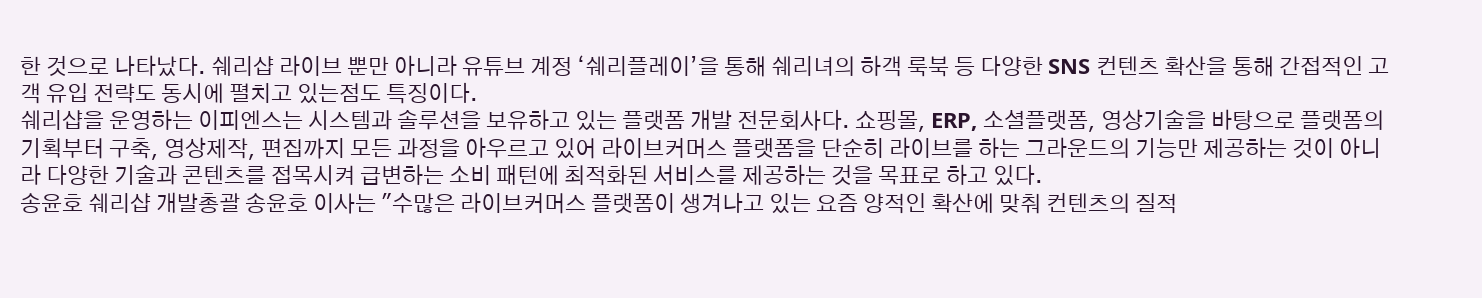한 것으로 나타났다. 쉐리샵 라이브 뿐만 아니라 유튜브 계정 ‘쉐리플레이’을 통해 쉐리녀의 하객 룩북 등 다양한 SNS 컨텐츠 확산을 통해 간접적인 고객 유입 전략도 동시에 펼치고 있는점도 특징이다.
쉐리샵을 운영하는 이피엔스는 시스템과 솔루션을 보유하고 있는 플랫폼 개발 전문회사다. 쇼핑몰, ERP, 소셜플랫폼, 영상기술을 바탕으로 플랫폼의 기획부터 구축, 영상제작, 편집까지 모든 과정을 아우르고 있어 라이브커머스 플랫폼을 단순히 라이브를 하는 그라운드의 기능만 제공하는 것이 아니라 다양한 기술과 콘텐츠를 접목시켜 급변하는 소비 패턴에 최적화된 서비스를 제공하는 것을 목표로 하고 있다.
송윤호 쉐리샵 개발총괄 송윤호 이사는 "수많은 라이브커머스 플랫폼이 생겨나고 있는 요즘 양적인 확산에 맞춰 컨텐츠의 질적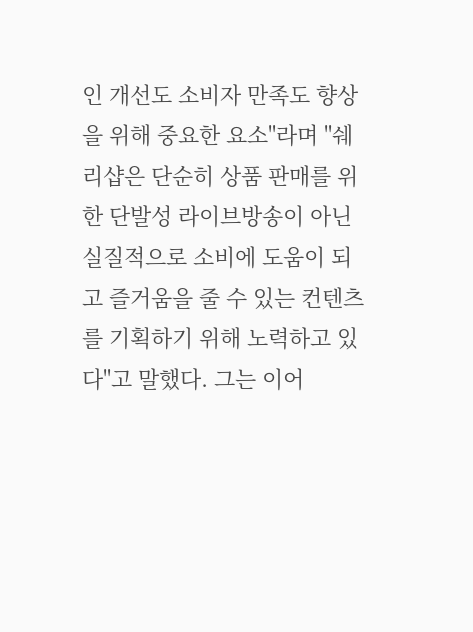인 개선도 소비자 만족도 향상을 위해 중요한 요소"라며 "쉐리샵은 단순히 상품 판매를 위한 단발성 라이브방송이 아닌 실질적으로 소비에 도움이 되고 즐거움을 줄 수 있는 컨텐츠를 기획하기 위해 노력하고 있다"고 말했다. 그는 이어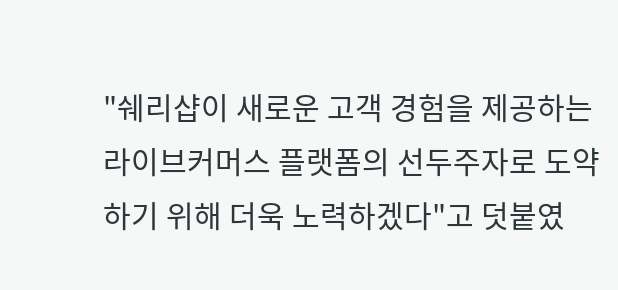"쉐리샵이 새로운 고객 경험을 제공하는 라이브커머스 플랫폼의 선두주자로 도약하기 위해 더욱 노력하겠다"고 덧붙였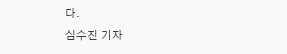다.
심수진 기자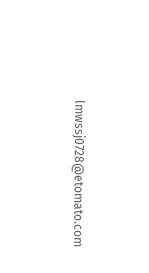lmwssj0728@etomato.com